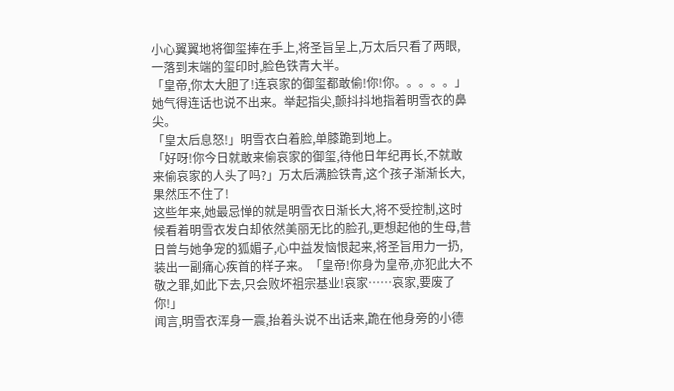小心翼翼地将御玺捧在手上,将圣旨呈上,万太后只看了两眼,一落到末端的玺印时,脸色铁青大半。
「皇帝,你太大胆了!连哀家的御玺都敢偷!你!你。。。。。」她气得连话也说不出来。举起指尖,颤抖抖地指着明雪衣的鼻尖。
「皇太后息怒!」明雪衣白着脸,单膝跪到地上。
「好呀!你今日就敢来偷哀家的御玺,待他日年纪再长,不就敢来偷哀家的人头了吗?」万太后满脸铁青,这个孩子渐渐长大,果然压不住了!
这些年来,她最忌惮的就是明雪衣日渐长大,将不受控制,这时候看着明雪衣发白却依然美丽无比的脸孔,更想起他的生母,昔日曾与她争宠的狐媚子,心中益发恼恨起来,将圣旨用力一扔,装出一副痛心疾首的样子来。「皇帝!你身为皇帝,亦犯此大不敬之罪,如此下去,只会败坏祖宗基业!哀家……哀家,要废了你!」
闻言,明雪衣浑身一震,抬着头说不出话来,跪在他身旁的小德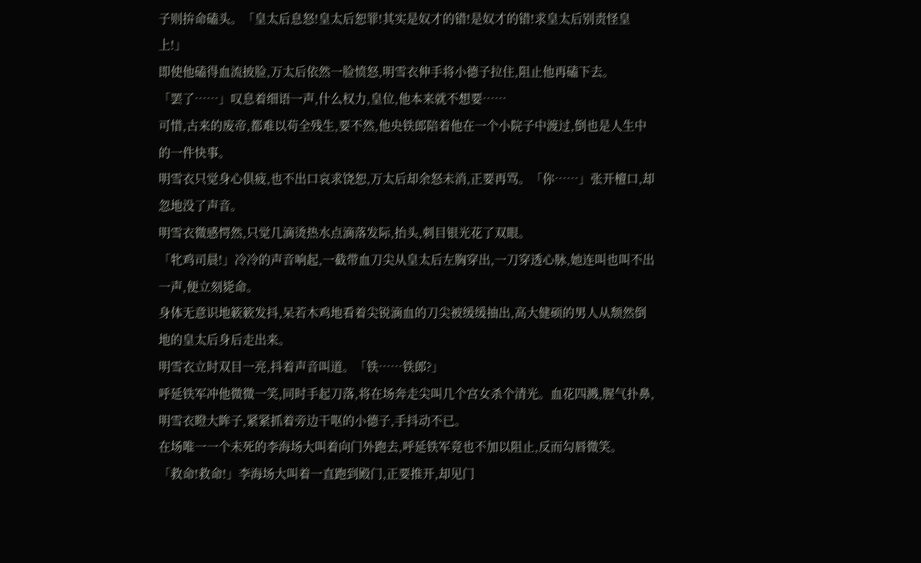子则拚命磕头。「皇太后息怒!皇太后恕罪!其实是奴才的错!是奴才的错!求皇太后别责怪皇上!」
即使他磕得血流披脸,万太后依然一脸愤怒,明雪衣伸手将小德子拉住,阻止他再磕下去。
「罢了……」叹息着细语一声,什么权力,皇位,他本来就不想要……
可惜,古来的废帝,都难以苟全残生,要不然,他央铁郎陪着他在一个小院子中渡过,倒也是人生中的一件快事。
明雪衣只觉身心俱疲,也不出口哀求饶恕,万太后却余怒未消,正要再骂。「你……」张开檀口,却忽地没了声音。
明雪衣微感愕然,只觉几滴烫热水点滴落发际,抬头,刺目银光花了双眼。
「牝鸡司晨!」冷冷的声音响起,一截带血刀尖从皇太后左胸穿出,一刀穿透心脉,她连叫也叫不出一声,便立刻毙命。
身体无意识地簌簌发抖,呆若木鸡地看着尖锐滴血的刀尖被缓缓抽出,高大健硕的男人从颓然倒地的皇太后身后走出来。
明雪衣立时双目一亮,抖着声音叫道。「铁……铁郎?」
呼延铁军冲他微微一笑,同时手起刀落,将在场奔走尖叫几个宫女杀个清光。血花四溅,腥气扑鼻,明雪衣瞪大眸子,紧紧抓着旁边干呕的小德子,手抖动不已。
在场唯一一个未死的李海场大叫着向门外跑去,呼延铁军竟也不加以阻止,反而勾唇微笑。
「救命!救命!」李海场大叫着一直跑到殿门,正要推开,却见门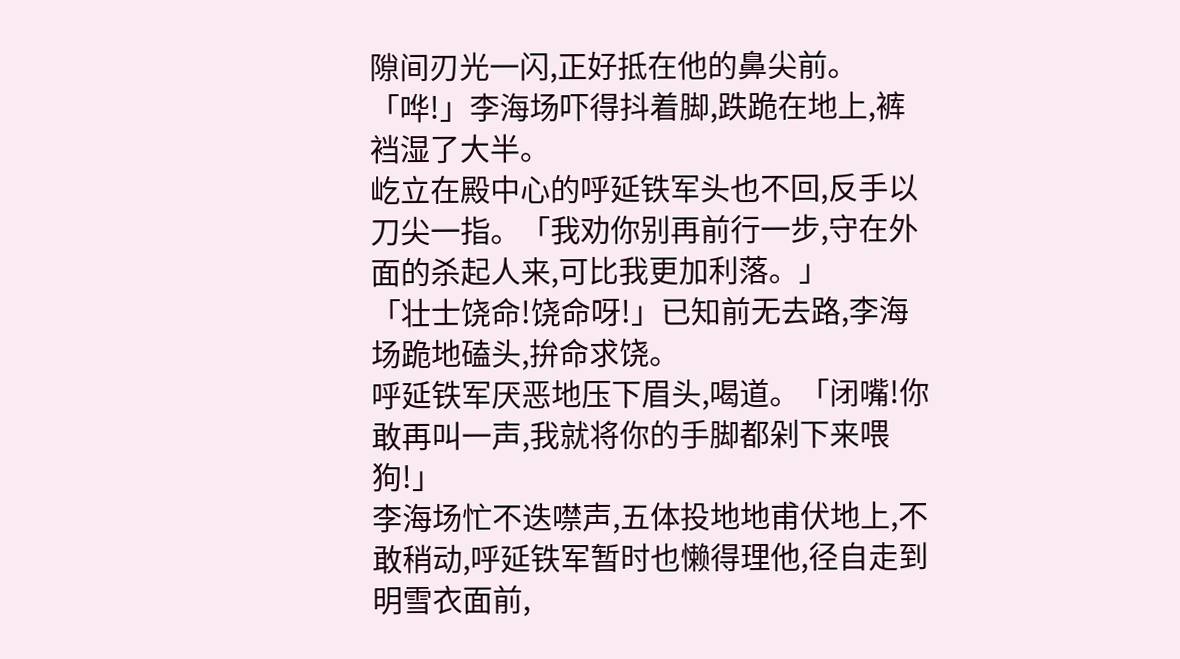隙间刃光一闪,正好抵在他的鼻尖前。
「哗!」李海场吓得抖着脚,跌跪在地上,裤裆湿了大半。
屹立在殿中心的呼延铁军头也不回,反手以刀尖一指。「我劝你别再前行一步,守在外面的杀起人来,可比我更加利落。」
「壮士饶命!饶命呀!」已知前无去路,李海场跪地磕头,拚命求饶。
呼延铁军厌恶地压下眉头,喝道。「闭嘴!你敢再叫一声,我就将你的手脚都剁下来喂狗!」
李海场忙不迭噤声,五体投地地甫伏地上,不敢稍动,呼延铁军暂时也懒得理他,径自走到明雪衣面前,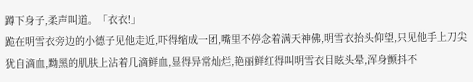蹲下身子,柔声叫道。「衣衣!」
跪在明雪衣旁边的小德子见他走近,吓得缩成一团,嘴里不停念着满天神佛,明雪衣抬头仰望,只见他手上刀尖犹自滴血,黝黑的肌肤上沾着几滴鲜血,显得异常灿烂,艳丽鲜红得叫明雪衣目眩头晕,浑身颤抖不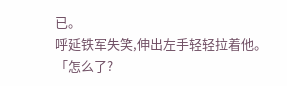已。
呼延铁军失笑,伸出左手轻轻拉着他。「怎么了?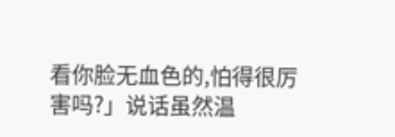看你脸无血色的,怕得很厉害吗?」说话虽然温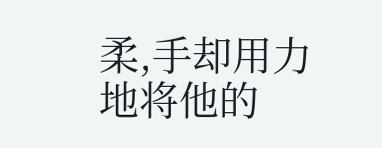柔,手却用力地将他的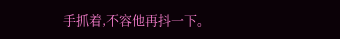手抓着,不容他再抖一下。